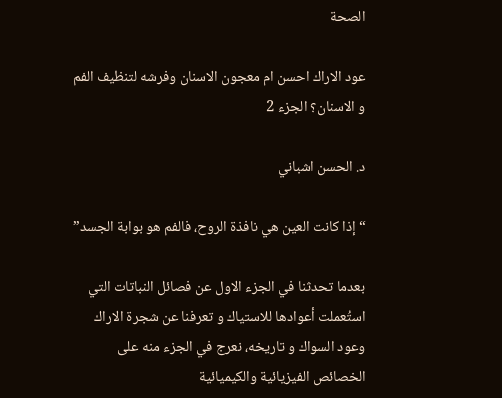الصحة

عود الاراك احسن ام معجون الاسنان وفرشه لتنظيف الفم و الاسنان؟ الجزء 2

د. الحسن اشباني

“إذا كانت العين هي نافذة الروح، فالفم هو بوابة الجسد”

بعدما تحدثنا في الجزء الاول عن فصائل النباتات التي استُعملت أعوادها للاستياك و تعرفنا عن شجرة الاراك وعود السواك و تاريخه، نعرج في الجزء منه على الخصائص الفيزيائية والكيميائية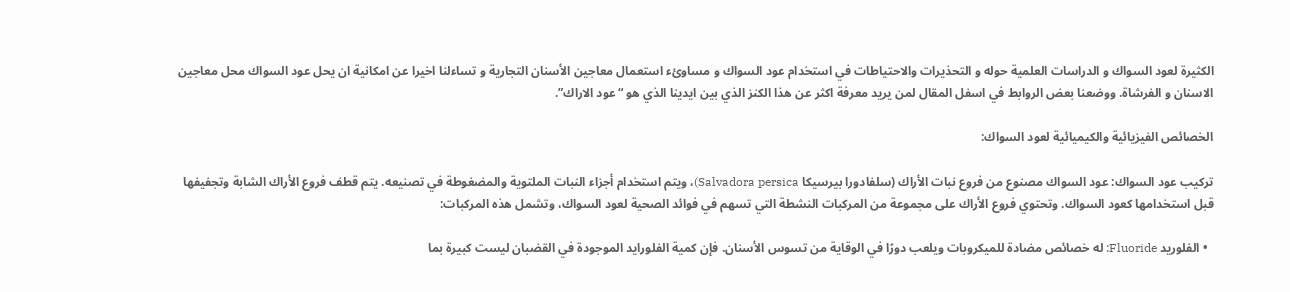الكثيرة لعود السواك و الدراسات العلمية حوله و التحذيرات والاحتياطات في استخدام عود السواك و مساوئء استعمال معاجين الأسنان التجارية و تساءلنا اخيرا عن امكانية ان يحل عود السواك محل معاجين الاسنان و الفرشاة. ووضعنا بعض الروابط في اسفل المقال لمن يريد معرفة اكثر عن هذا الكنز الذي بين ايدينا الذي هو “عود الاراك”.

الخصائص الفيزيائية والكيميائية لعود السواك:

تركيب عود السواك: عود السواك مصنوع من فروع نبات الأراك (سلفادورا بيرسيكا Salvadora persica)، ويتم استخدام أجزاء النبات الملتوية والمضغوطة في تصنيعه. يتم قطف فروع الأراك الشابة وتجفيفها قبل استخدامها كعود السواك. وتحتوي فروع الأراك على مجموعة من المركبات النشطة التي تسهم في فوائد الصحية لعود السواك، وتشمل هذه المركبات:

  • الفلوريد Fluoride: له خصائص مضادة للميكروبات ويلعب دورًا في الوقاية من تسوس الأسنان. فإن كمية الفلورايد الموجودة في القضبان ليست كبيرة بما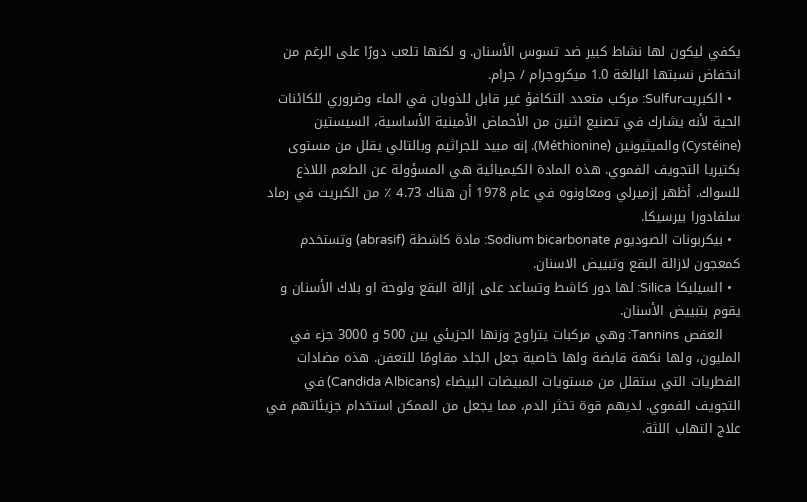يكفي ليكون لها نشاط كبير ضد تسوس الأسنان. و لكنها تلعب دورًا على الرغم من انخفاض نسبتها البالغة 1.0 ميكروجرام / جرام.
  • الكبريتSulfur: مركب متعدد التكافؤ غير قابل للذوبان في الماء وضروري للكائنات الحية لأنه يشارك في تصنيع اثنين من الأحماض الأمينية الأساسية، السيستين (Cystéine) والميثيونين (Méthionine). إنه مبيد للجراثيم وبالتالي يقلل من مستوى بكتيريا التجويف الفموي. هذه المادة الكيميائية هي المسؤولة عن الطعم اللاذع للسواك. أظهر إزميرلي ومعاونوه في عام 1978 أن هناك 4.73 ٪ من الكبريت في رماد سلفادورا بيرسيكا.
  • بيكربونات الصوديوم Sodium bicarbonate: مادة كاشطة (abrasif) وتستخدم كمعجون لازالة البقع وتبييض الاسنان.
  • السيليكا Silica: لها دور كاشط وتساعد على إزالة البقع ولوحة او بلاك الأسنان و يقوم بتبييض الأسنان.
    العفص Tannins: وهي مركبات يتراوح وزنها الجزيئي بين 500 و 3000 جزء في المليون، ولها نكهة قابضة ولها خاصية جعل الجلد مقاومًا للتعفن. هذه مضادات الفطريات التي ستقلل من مستويات المبيضات البيضاء (Candida Albicans) في التجويف الفموي. لديهم قوة تخثر الدم، مما يجعل من الممكن استخدام جزيئاتهم في علاج التهاب اللثة.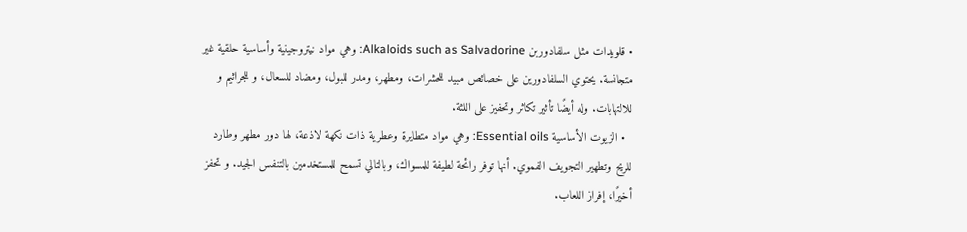• قلويدات مثل سلفادوربن Alkaloids such as Salvadorine: وهي مواد نيتروجينية وأساسية حلقية غير متجانسة. يحتوي السلفادورين على خصائص مبيد للحشرات، ومطهر، ومدر للبول، ومضاد للسعال، و للجراثيم و للالتهابات. وله أيضًا تأثير تكاثر وتحفيز على اللثة.
  • الزيوت الأساسية Essential oils: وهي مواد متطايرة وعطرية ذات نكهة لاذعة، لها دور مطهر وطارد للريح وتطهير التجويف الفموي. أنها توفر رائحة لطيفة للمسواك، وبالتالي تسمح للمستخدمين بالتنفس الجيد. و تحفز أخيرًا، إفراز اللعاب.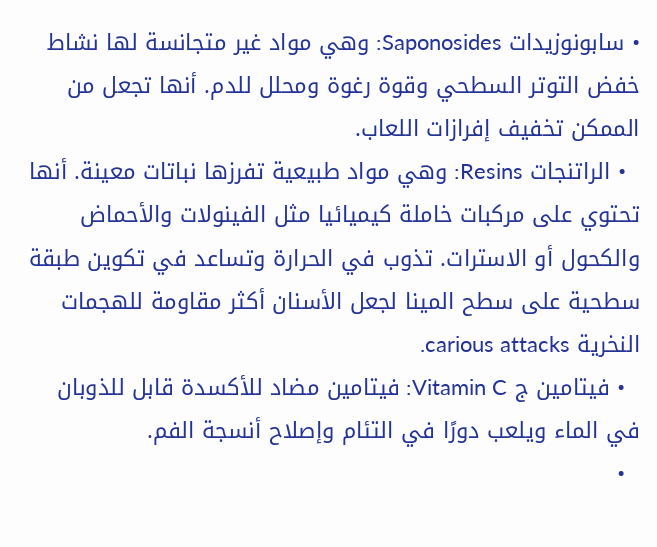• سابونوزيدات Saponosides: وهي مواد غير متجانسة لها نشاط خفض التوتر السطحي وقوة رغوة ومحلل للدم. أنها تجعل من الممكن تخفيف إفرازات اللعاب.
  • الراتنجات Resins: وهي مواد طبيعية تفرزها نباتات معينة. أنها تحتوي على مركبات خاملة كيميائيا مثل الفينولات والأحماض والكحول أو الاسترات. تذوب في الحرارة وتساعد في تكوين طبقة سطحية على سطح المينا لجعل الأسنان أكثر مقاومة للهجمات النخرية carious attacks.
  • فيتامين ج Vitamin C: فيتامين مضاد للأكسدة قابل للذوبان في الماء ويلعب دورًا في التئام وإصلاح أنسجة الفم.
  •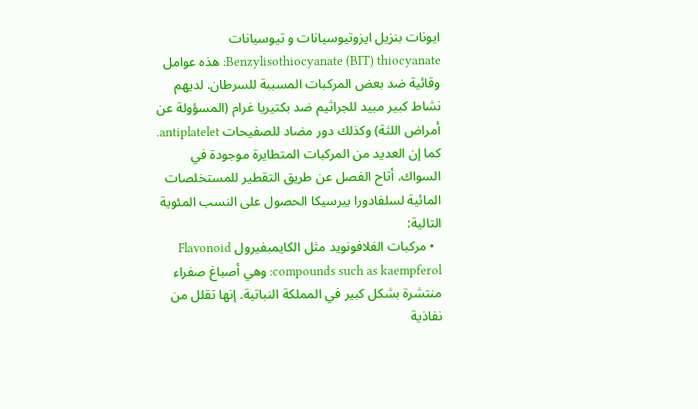ايونات بنزيل ايزوتيوسيانات و تيوسيانات Benzylisothiocyanate (BIT) thiocyanate: هذه عوامل وقائية ضد بعض المركبات المسببة للسرطان. لديهم نشاط كبير مبيد للجراثيم ضد بكتيريا غرام (المسؤولة عن أمراض اللثة) وكذلك دور مضاد للصفيحات antiplatelet. كما إن العديد من المركبات المتطايرة موجودة في السواك. أتاح الفصل عن طريق التقطير للمستخلصات المائية لسلفادورا بيرسيكا الحصول على النسب المئوية التالية:
  • مركبات الفلافونويد مثل الكايمبفيرول Flavonoid compounds such as kaempferol: وهي أصباغ صفراء منتشرة بشكل كبير في المملكة النباتية. إنها تقلل من نفاذية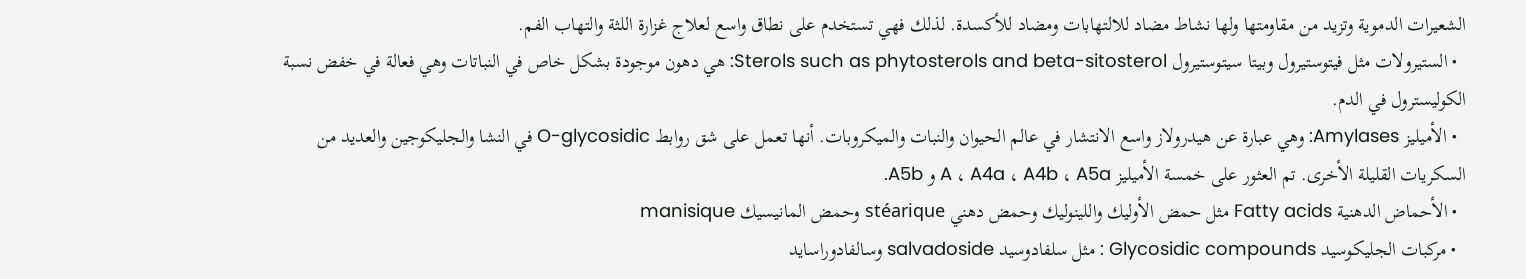الشعيرات الدموية وتزيد من مقاومتها ولها نشاط مضاد للالتهابات ومضاد للأكسدة. لذلك فهي تستخدم على نطاق واسع لعلاج غزارة اللثة والتهاب الفم.
  • الستيرولات مثل فيتوستيرول وبيتا سيتوستيرول Sterols such as phytosterols and beta-sitosterol: هي دهون موجودة بشكل خاص في النباتات وهي فعالة في خفض نسبة الكوليسترول في الدم.
  • الأميليز Amylases: وهي عبارة عن هيدرولاز واسع الانتشار في عالم الحيوان والنبات والميكروبات. أنها تعمل على شق روابط O-glycosidic في النشا والجليكوجين والعديد من السكريات القليلة الأخرى. تم العثور على خمسة الأميليز A ، A4a ، A4b ، A5a و A5b.
  • الأحماض الدهنية Fatty acids مثل حمض الأوليك واللينوليك وحمض دهني stéarique وحمض المانيسيك manisique
  • مركبات الجليكوسيد Glycosidic compounds : مثل سلفادوسيد salvadoside وسالفادوراسايد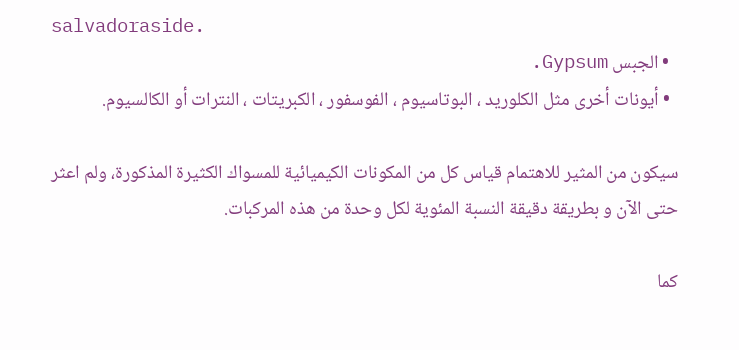salvadoraside.
  • الجبس Gypsum.
  • أيونات أخرى مثل الكلوريد ، البوتاسيوم ، الفوسفور ، الكبريتات ، النترات أو الكالسيوم.

سيكون من المثير للاهتمام قياس كل من المكونات الكيميائية للمسواك الكثيرة المذكورة، ولم اعثر حتى الآن و بطريقة دقيقة النسبة المئوية لكل وحدة من هذه المركبات.

كما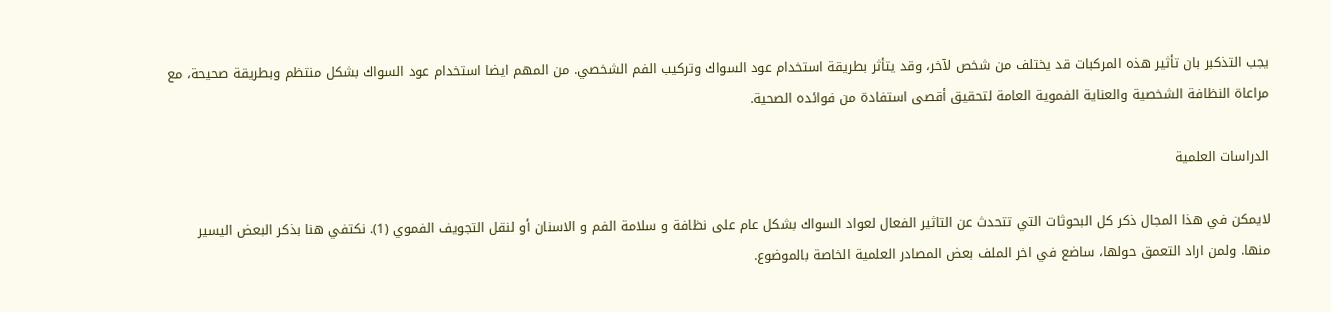يجب التذكبر بان تأثير هذه المركبات قد يختلف من شخص لآخر، وقد يتأثر بطريقة استخدام عود السواك وتركيب الفم الشخصي. من المهم ايضا استخدام عود السواك بشكل منتظم وبطريقة صحيحة، مع مراعاة النظافة الشخصية والعناية الفموية العامة لتحقيق أقصى استفادة من فوائده الصحية.

الدراسات العلمية

لايمكن في هذا المجال ذكر كل البحوثات التي تتحدث عن التاثير الفعال لعواد السواك بشكل عام على نظافة و سلامة الفم و الاسنان أو لنقل التجويف الفموي (1). نكتفي هنا بذكر البعض اليسير منها. ولمن اراد التعمق حولها، ساضع في اخر الملف بعض المصادر العلمية الخاصة بالموضوع.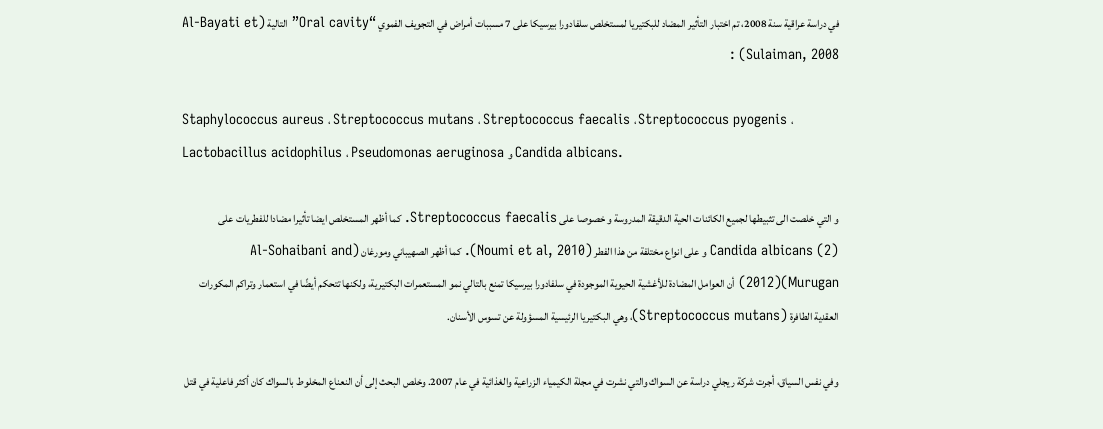في دراسة عراقية سنة 2008، تم اختبار التأثير المضاد للبكتيريا لمستخلص سلفادورا بيرسيكا على 7 مسببات أمراض في التجويف الفموي “Oral cavity” التالية (Al-Bayati et Sulaiman, 2008) :

Staphylococcus aureus ، Streptococcus mutans ، Streptococcus faecalis ، Streptococcus pyogenis ، Lactobacillus acidophilus ، Pseudomonas aeruginosa و Candida albicans.

و التي خلصت الى تثبيطها لجميع الكائنات الحية الدقيقة المدروسة و خصوصا على Streptococcus faecalis. كما أظهر المستخلص ايضا تأثيرا مضادا للفطريات على Candida albicans (2) و على انواع مختلفة من هذا الفطر (Noumi et al, 2010). كما أظهر الصهيباني ومورغان (Al-Sohaibani and Murugan)(2012) أن العوامل المضادة للأغشية الحيوية الموجودة في سلفادورا بيرسيكا تمنع بالتالي نمو المستعمرات البكتيرية، ولكنها تتحكم أيضًا في استعمار وتراكم المكورات العقدية الطافرة (Streptococcus mutans)، وهي البكتيريا الرئيسية المسؤولة عن تسوس الأسنان.

وفي نفس السياق، أجرت شركة ريجلي دراسة عن السواك والتي نشرت في مجلة الكيمياء الزراعية والغذائية في عام 2007. وخلص البحث إلى أن النعناع المخلوط بالسواك كان أكثر فاعلية في قتل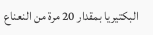البكتيريا بمقدار 20 مرة من النعناع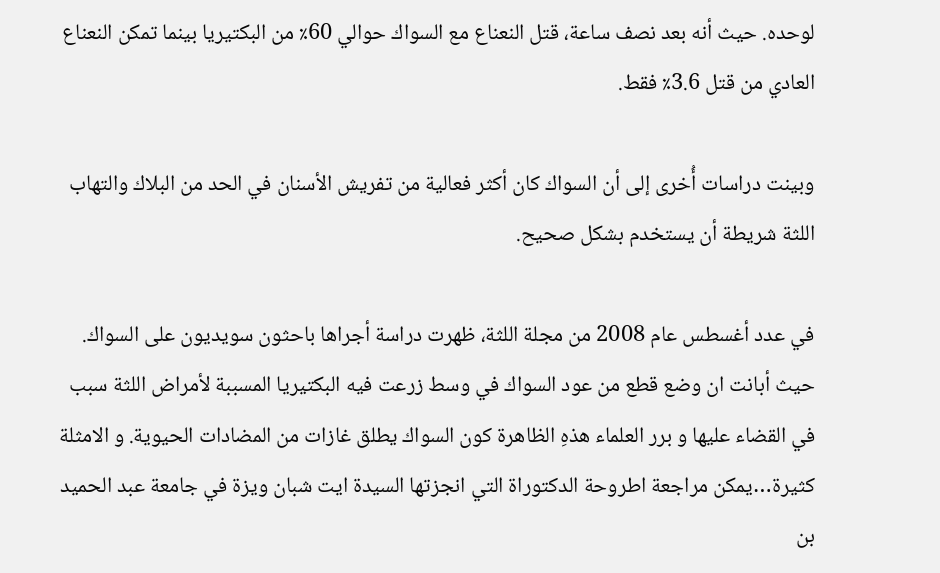لوحده. حيث أنه بعد نصف ساعة، قتل النعناع مع السواك حوالي 60٪ من البكتيريا بينما تمكن النعناع العادي من قتل 3.6٪ فقط.

وبينت دراسات أُخرى إلى أن السواك كان أكثر فعالية من تفريش الأسنان في الحد من البلاك والتهاب اللثة شريطة أن يستخدم بشكل صحيح.

في عدد أغسطس عام 2008 من مجلة اللثة، ظهرت دراسة أجراها باحثون سويديون على السواك. حيث أبانت ان وضع قطع من عود السواك في وسط زرعت فيه البكتيريا المسببة لأمراض اللثة سبب في القضاء عليها و برر العلماء هذهِ الظاهرة كون السواك يطلق غازات من المضادات الحيوية. و الامثلة كثيرة…يمكن مراجعة اطروحة الدكتوراة التي انجزتها السيدة ايت شبان ويزة في جامعة عبد الحميد بن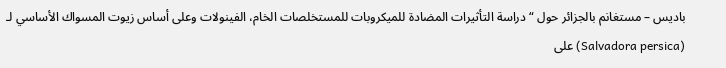باديس – مستغانم بالجزائر حول “دراسة التأثيرات المضادة للميكروبات للمستخلصات الخام، الفينولات وعلى أساس زيوت المسواك الأساسي لـ (Salvadora persica) على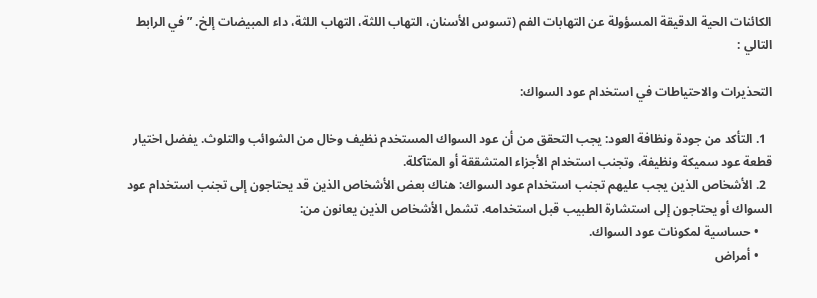الكائنات الحية الدقيقة المسؤولة عن التهابات الفم (تسوس الأسنان، التهاب اللثة، التهاب اللثة، داء المبيضات إلخ. ” في الرابط التالي :

التحذيرات والاحتياطات في استخدام عود السواك:

  1. التأكد من جودة ونظافة العود: يجب التحقق من أن عود السواك المستخدم نظيف وخال من الشوائب والتلوث. يفضل اختيار قطعة عود سميكة ونظيفة، وتجنب استخدام الأجزاء المتشققة أو المتآكلة.
  2. الأشخاص الذين يجب عليهم تجنب استخدام عود السواك: هناك بعض الأشخاص الذين قد يحتاجون إلى تجنب استخدام عود السواك أو يحتاجون إلى استشارة الطبيب قبل استخدامه. تشمل الأشخاص الذين يعانون من:
    • حساسية لمكونات عود السواك.
    • أمراض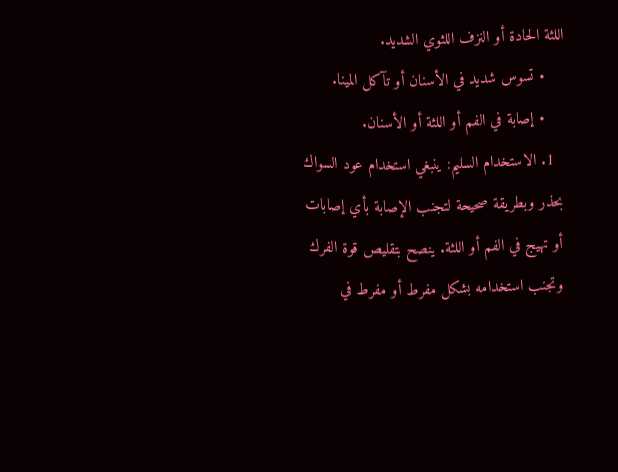اللثة الحادة أو النزف اللثوي الشديد.
    • تسوس شديد في الأسنان أو تآكل المينا.
    • إصابة في الفم أو اللثة أو الأسنان.
  1. الاستخدام السليم: ينبغي استخدام عود السواك بحذر وبطريقة صحيحة لتجنب الإصابة بأي إصابات أو تهيج في الفم أو اللثة. ينصح بتقليص قوة الفرك وتجنب استخدامه بشكل مفرط أو مفرط في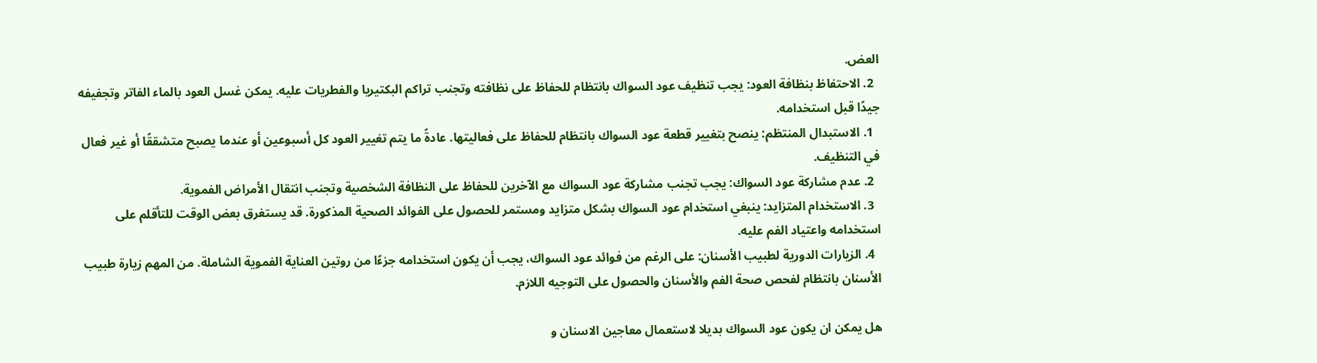العض.
  2. الاحتفاظ بنظافة العود: يجب تنظيف عود السواك بانتظام للحفاظ على نظافته وتجنب تراكم البكتيريا والفطريات عليه. يمكن غسل العود بالماء الفاتر وتجفيفه جيدًا قبل استخدامه.
  1. الاستبدال المنتظم: ينصح بتغيير قطعة عود السواك بانتظام للحفاظ على فعاليتها. عادةً ما يتم تغيير العود كل أسبوعين أو عندما يصبح متشققًا أو غير فعال في التنظيف.
  2. عدم مشاركة عود السواك: يجب تجنب مشاركة عود السواك مع الآخرين للحفاظ على النظافة الشخصية وتجنب انتقال الأمراض الفموية.
  3. الاستخدام المتزايد: ينبغي استخدام عود السواك بشكل متزايد ومستمر للحصول على الفوائد الصحية المذكورة. قد يستغرق بعض الوقت للتأقلم على استخدامه واعتياد الفم عليه.
  4. الزيارات الدورية لطبيب الأسنان: على الرغم من فوائد عود السواك، يجب أن يكون استخدامه جزءًا من روتين العناية الفموية الشاملة. من المهم زيارة طبيب الأسنان بانتظام لفحص صحة الفم والأسنان والحصول على التوجيه اللازم.

هل يمكن ان يكون عود السواك بديلا لاستعمال معاجين الاسنان و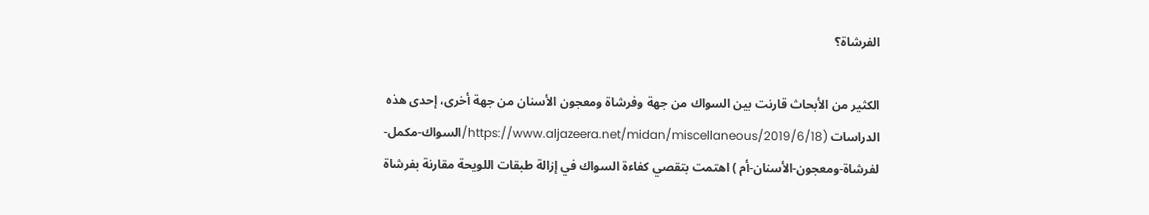الفرشاة؟

الكثير من الأبحاث قارنت بين السواك من جهة وفرشاة ومعجون الأسنان من جهة أخرى، إحدى هذه الدراسات (https://www.aljazeera.net/midan/miscellaneous/2019/6/18/السواك-مكمل-لفرشاة-ومعجون-الأسنان-أم ) اهتمت بتقصي كفاءة السواك في إزالة طبقات اللويحة مقارنة بفرشاة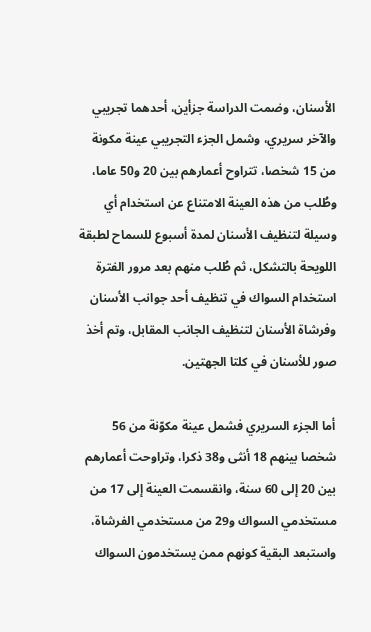الأسنان، وضمت الدراسة جزأين، أحدهما تجريبي والآخر سريري، وشمل الجزء التجريبي عينة مكونة من 15 شخصا، تتراوح أعمارهم بين 20 و50 عاما، وطُلب من هذه العينة الامتناع عن استخدام أي وسيلة لتنظيف الأسنان لمدة أسبوع للسماح لطبقة اللويحة بالتشكل، ثم طُلب منهم بعد مرور الفترة استخدام السواك في تنظيف أحد جوانب الأسنان وفرشاة الأسنان لتنظيف الجانب المقابل، وتم أخذ صور للأسنان في كلتا الجهتين.

أما الجزء السريري فشمل عينة مكوّنة من 56 شخصا بينهم 18 أنثى و38 ذكرا، وتراوحت أعمارهم بين 20 إلى 60 سنة، وانقسمت العينة إلى 17 من مستخدمي السواك و29 من مستخدمي الفرشاة، واستبعد البقية كونهم ممن يستخدمون السواك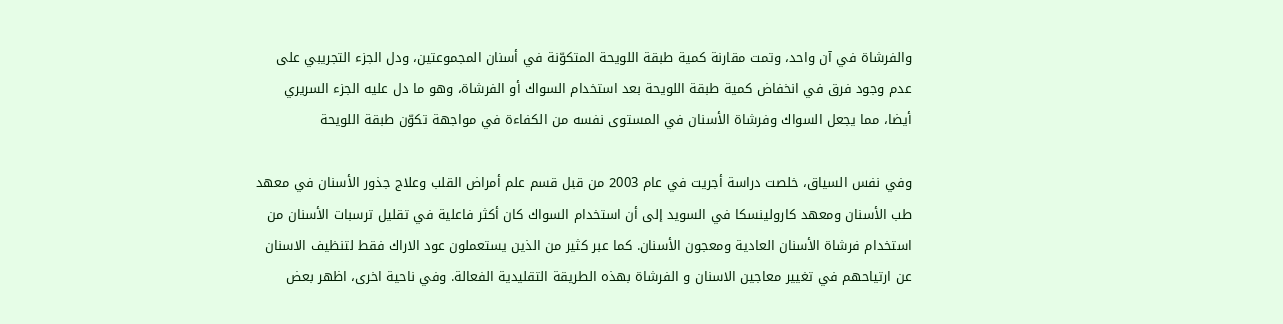والفرشاة في آن واحد، وتمت مقارنة كمية طبقة اللويحة المتكوّنة في أسنان المجموعتين، ودل الجزء التجريبي على عدم وجود فرق في انخفاض كمية طبقة اللويحة بعد استخدام السواك أو الفرشاة، وهو ما دل عليه الجزء السريري أيضا، مما يجعل السواك وفرشاة الأسنان في المستوى نفسه من الكفاءة في مواجهة تكوّن طبقة اللويحة

وفي نفس السياق، خلصت دراسة أجريت في عام 2003 من قبل قسم علم أمراض القلب وعلاج جذور الأسنان في معهد طب الأسنان ومعهد كارولينسكا في السويد إلى أن استخدام السواك كان أكثر فاعلية في تقليل ترسبات الأسنان من استخدام فرشاة الأسنان العادية ومعجون الأسنان. كما عبر كثير من الذين يستعملون عود الاراك فقط لتنظيف الاسنان عن ارتياحهم في تغيير معاجين الاسنان و الفرشاة بهذه الطريقة التقليدية الفعالة. وفي ناحية اخرى، اظهر بعض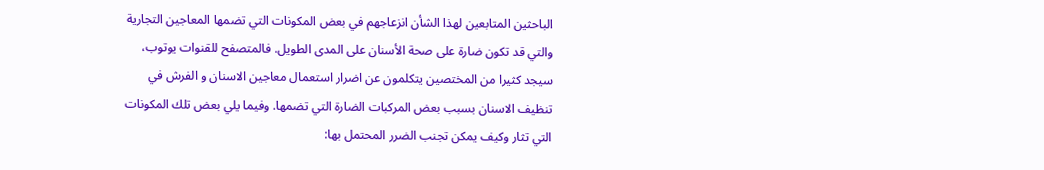الباحثين المتابعين لهذا الشأن انزعاجهم في بعض المكونات التي تضمها المعاجين التجارية والتي قد تكون ضارة على صحة الأسنان على المدى الطويل. فالمتصفح للقنوات يوتوب، سيجد كثيرا من المختصين يتكلمون عن اضرار استعمال معاجين الاسنان و الفرش في تنظيف الاسنان بسبب بعض المركبات الضارة التي تضمها. وفيما يلي بعض تلك المكونات التي تثار وكيف يمكن تجنب الضرر المحتمل بها: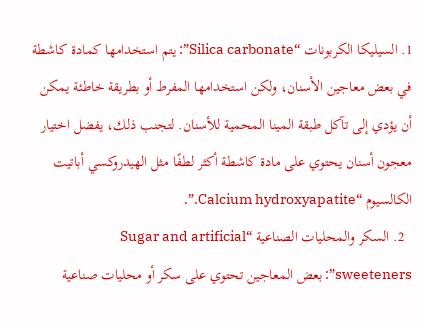1. السيليكا الكربونات “Silica carbonate”: يتم استخدامها كمادة كاشطة في بعض معاجين الأسنان، ولكن استخدامها المفرط أو بطريقة خاطئة يمكن أن يؤدي إلى تآكل طبقة المينا المحمية للأسنان. لتجنب ذلك، يفضل اختيار معجون أسنان يحتوي على مادة كاشطة أكثر لطفًا مثل الهيدروكسي أباتيت الكالسيوم “Calcium hydroxyapatite.”.
  2. السكر والمحليات الصناعية “Sugar and artificial sweeteners”: بعض المعاجين تحتوي على سكر أو محليات صناعية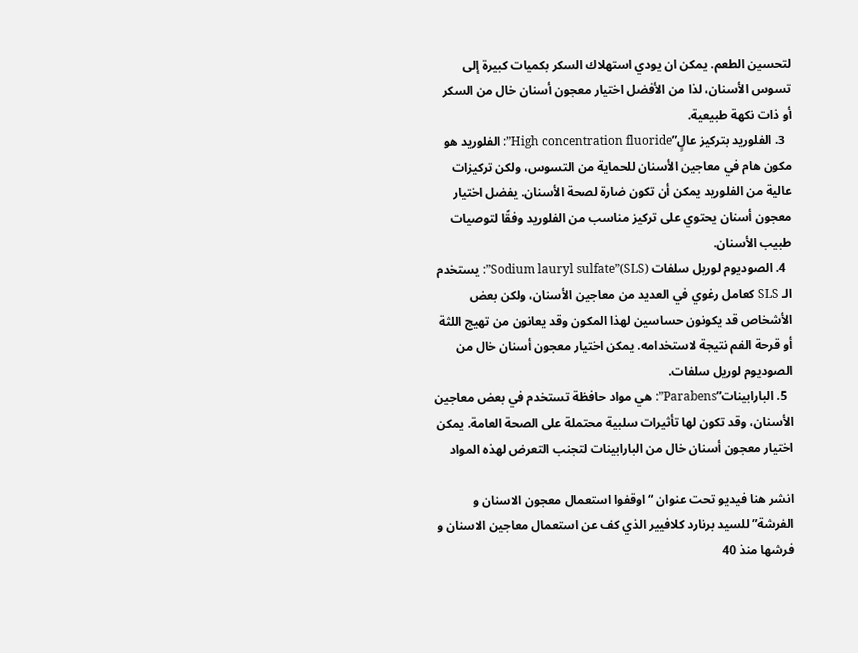لتحسين الطعم. يمكن ان يودي استهلاك السكر بكميات كبيرة إلى تسوس الأسنان، لذا من الأفضل اختيار معجون أسنان خال من السكر أو ذات نكهة طبيعية.
  3. الفلوريد بتركيز عالٍ”High concentration fluoride”: الفلوريد هو مكون هام في معاجين الأسنان للحماية من التسوس، ولكن تركيزات عالية من الفلوريد يمكن أن تكون ضارة لصحة الأسنان. يفضل اختيار معجون أسنان يحتوي على تركيز مناسب من الفلوريد وفقًا لتوصيات طبيب الأسنان.
  4. الصوديوم لوريل سلفات Sodium lauryl sulfate”(SLS)”: يستخدم الـ SLS كعامل رغوي في العديد من معاجين الأسنان، ولكن بعض الأشخاص قد يكونون حساسين لهذا المكون وقد يعانون من تهيج اللثة أو قرحة الفم نتيجة لاستخدامه. يمكن اختيار معجون أسنان خال من الصوديوم لوريل سلفات.
  5. البارابينات”Parabens”: هي مواد حافظة تستخدم في بعض معاجين الأسنان، وقد تكون لها تأثيرات سلبية محتملة على الصحة العامة. يمكن اختيار معجون أسنان خال من البارابينات لتجنب التعرض لهذه المواد

انشر هنا فيديو تحت عنوان “اوقفوا استعمال معجون الاسنان و الفرشة” للسيد برنارد كلافيير الذي كف عن استعمال معاجين الاسنان و فرشها منذ 40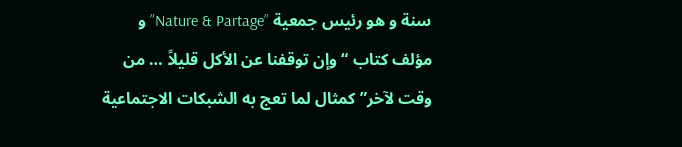سنة و هو رئيس جمعية ”Nature & Partage” و مؤلف كتاب “وإن توقفنا عن الأكل قليلاً … من وقت لآخر” كمثال لما تعج به الشبكات الاجتماعية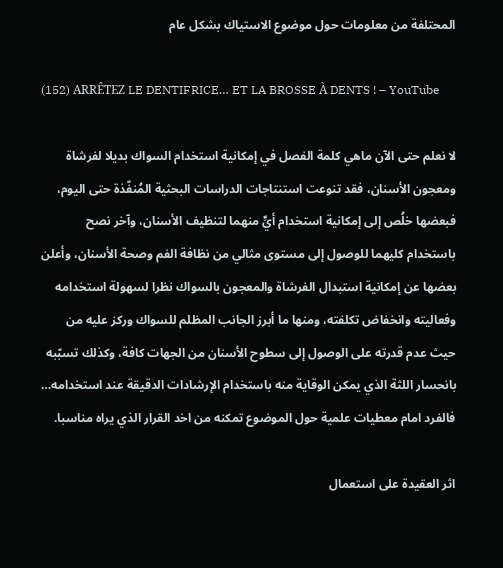المحتلفة من معلومات حول موضوع الاستياك بشكل عام

(152) ARRÊTEZ LE DENTIFRICE… ET LA BROSSE À DENTS ! – YouTube

لا نعلم حتى الآن ماهي كلمة الفصل في إمكانية استخدام السواك بديلا لفرشاة ومعجون الأسنان، فقد تنوعت استنتاجات الدراسات البحثية المُنفّذة حتى اليوم، فبعضها خلُص إلى إمكانية استخدام أيٍّ منهما لتنظيف الأسنان، وآخر نصح باستخدام كليهما للوصول إلى مستوى مثالي من نظافة الفم وصحة الأسنان، وأعلن بعضها عن إمكانية استبدال الفرشاة والمعجون بالسواك نظرا لسهولة استخدامه وفعاليته وانخفاض تكلفته، ومنها ما أبرز الجانب المظلم للسواك وركز عليه من حيث عدم قدرته على الوصول إلى سطوح الأسنان من الجهات كافة، وكذلك تسبّبه بانحسار اللثة الذي يمكن الوقاية منه باستخدام الإرشادات الدقيقة عند استخدامه… فالفرد امام معطيات علمية حول الموضوع تمكنه من اخد القرار الذي يراه مناسبا.

اثر العقيدة على استعمال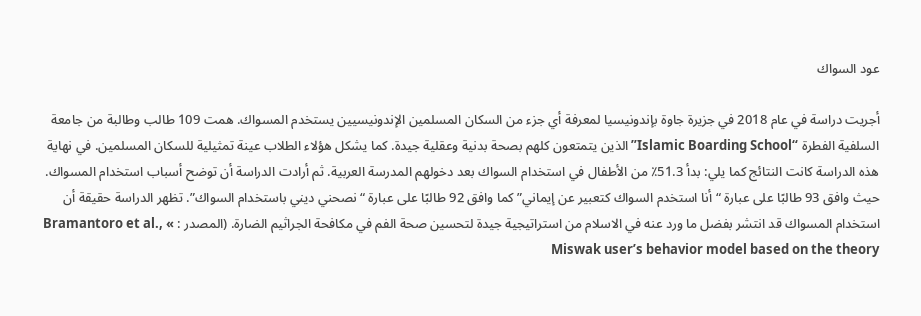عود السواك

أجريت دراسة في عام 2018 في جزيرة جاوة بإندونيسيا لمعرفة أي جزء من السكان المسلمين الإندونيسيين يستخدم المسواك. همت 109 طالب وطالبة من جامعة السلفية الفطرة “Islamic Boarding School” الذين يتمتعون كلهم بصحة بدنية وعقلية جيدة. كما يشكل هؤلاء الطلاب عينة تمثيلية للسكان المسلمين. في نهاية هذه الدراسة كانت النتائج كما يلي: بدأ 51.3٪ من الأطفال في استخدام السواك بعد دخولهم المدرسة العربية. ثم أرادت الدراسة أن توضح أسباب استخدام المسواك. حيث وافق 93 طالبًا على عبارة “أنا استخدم السواك كتعبير عن إيماني” كما وافق 92 طالبًا على عبارة “نصحني ديني باستخدام السواك”. تظهر الدراسة حقيقة أن استخدام المسواك قد انتشر بفضل ما ورد عنه في الاسلام من استراتيجية جيدة لتحسين صحة الفم في مكافحة الجراثيم الضارة. (المصدر : Bramantoro et al., « Miswak user’s behavior model based on the theory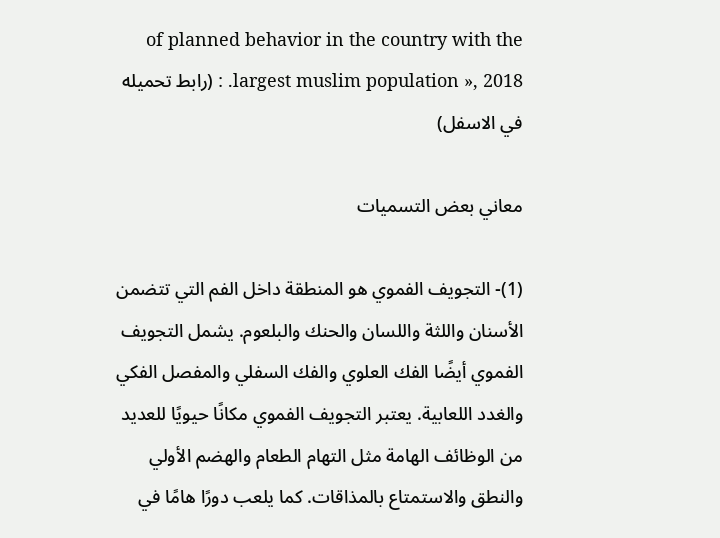of planned behavior in the country with the largest muslim population », 2018. : (رابط تحميله في الاسفل)

معاني بعض التسميات

(1)- التجويف الفموي هو المنطقة داخل الفم التي تتضمن الأسنان واللثة واللسان والحنك والبلعوم. يشمل التجويف الفموي أيضًا الفك العلوي والفك السفلي والمفصل الفكي والغدد اللعابية. يعتبر التجويف الفموي مكانًا حيويًا للعديد من الوظائف الهامة مثل التهام الطعام والهضم الأولي والنطق والاستمتاع بالمذاقات. كما يلعب دورًا هامًا في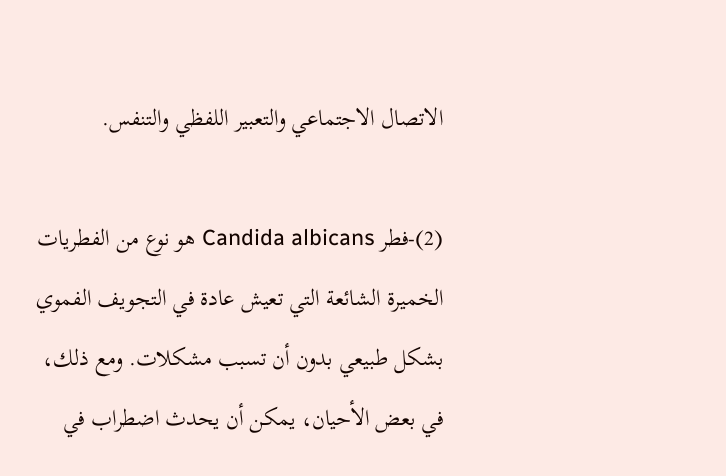الاتصال الاجتماعي والتعبير اللفظي والتنفس.

(2)-فطر Candida albicans هو نوع من الفطريات الخميرة الشائعة التي تعيش عادة في التجويف الفموي بشكل طبيعي بدون أن تسبب مشكلات. ومع ذلك، في بعض الأحيان، يمكن أن يحدث اضطراب في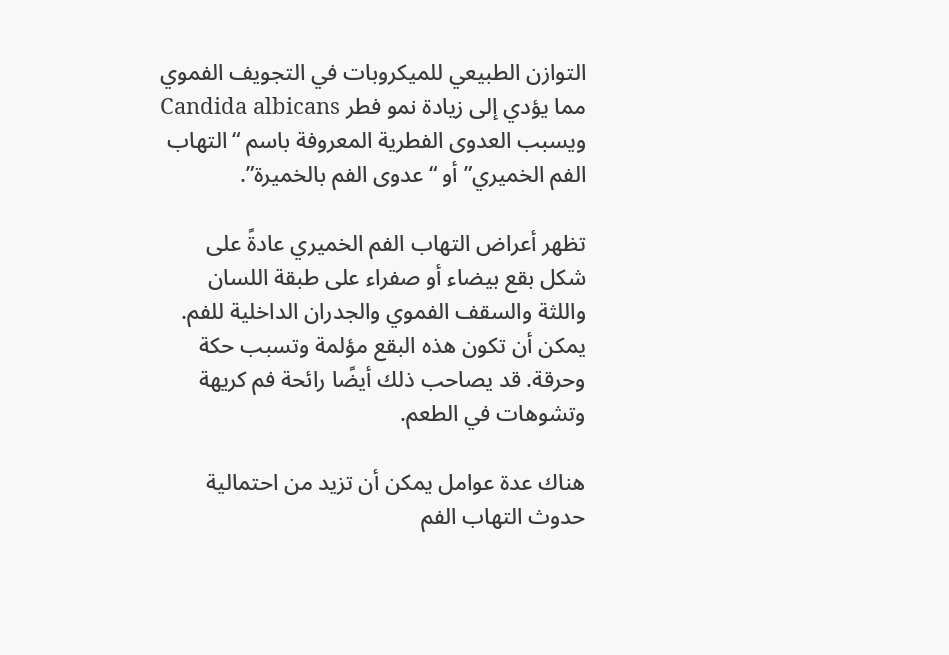التوازن الطبيعي للميكروبات في التجويف الفموي مما يؤدي إلى زيادة نمو فطر Candida albicans ويسبب العدوى الفطرية المعروفة باسم “التهاب الفم الخميري” أو “عدوى الفم بالخميرة”.

تظهر أعراض التهاب الفم الخميري عادةً على شكل بقع بيضاء أو صفراء على طبقة اللسان واللثة والسقف الفموي والجدران الداخلية للفم. يمكن أن تكون هذه البقع مؤلمة وتسبب حكة وحرقة. قد يصاحب ذلك أيضًا رائحة فم كريهة وتشوهات في الطعم.

هناك عدة عوامل يمكن أن تزيد من احتمالية حدوث التهاب الفم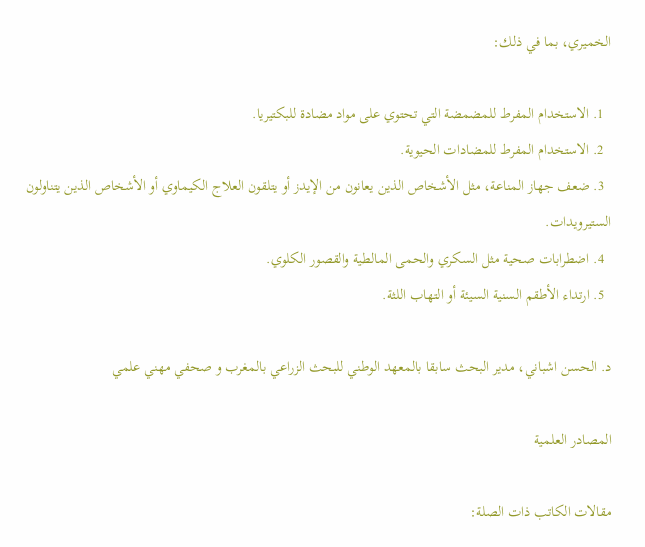الخميري، بما في ذلك:

  1. الاستخدام المفرط للمضمضة التي تحتوي على مواد مضادة للبكتيريا.
  2. الاستخدام المفرط للمضادات الحيوية.
  3. ضعف جهاز المناعة، مثل الأشخاص الذين يعانون من الإيدز أو يتلقون العلاج الكيماوي أو الأشخاص الذين يتناولون الستيرويدات.
  4. اضطرابات صحية مثل السكري والحمى المالطية والقصور الكلوي.
  5. ارتداء الأطقم السنية السيئة أو التهاب اللثة.

د. الحسن اشباني، مدير البحث سابقا بالمعهد الوطني للبحث الزراعي بالمغرب و صحفي مهني علمي

المصادر العلمية

مقالات الكاتب ذات الصلة: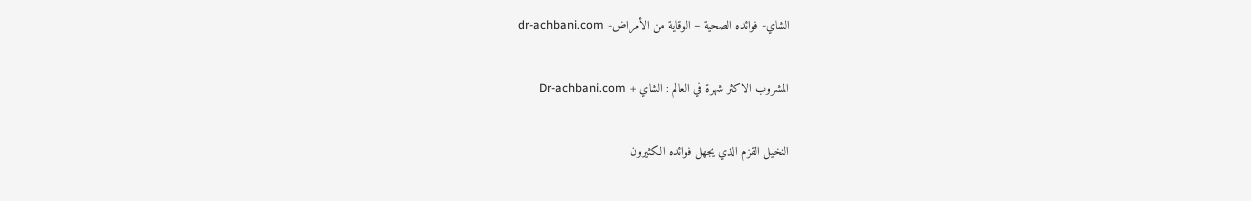الشاي- فوائده الصحية – الوقاية من الأمراض- dr-achbani.com

المشروب الاكثر شهرة في العالم : الشاي + Dr-achbani.com

النخيل القزم الذي يجهل فوائده الكثيرون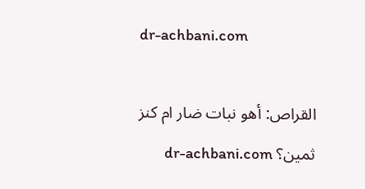dr-achbani.com

القراص: أهو نبات ضار ام كنز ثمين؟ dr-achbani.com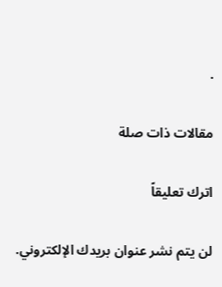.

مقالات ذات صلة

اترك تعليقاً

لن يتم نشر عنوان بريدك الإلكتروني.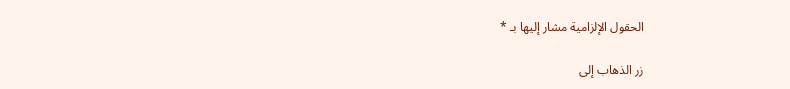الحقول الإلزامية مشار إليها بـ *

زر الذهاب إلى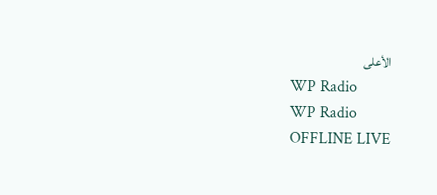الأعلى
WP Radio
WP Radio
OFFLINE LIVE